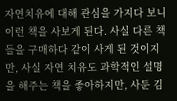자연치유에 대해 관심을 가지다 보니 이런 책을 사보게 된다. 사실 다른 책들을 구매하다 같이 사게 된 것이지만, 사실 자연 치유도 과학적인 설명을 해주는 책을 좋아하지만, 사둔 김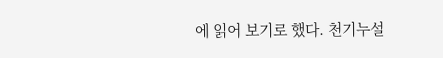에 읽어 보기로 했다. 천기누설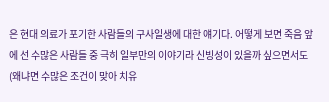은 현대 의료가 포기한 사람들의 구사일생에 대한 얘기다. 어떻게 보면 죽음 앞에 선 수많은 사람들 중 극히 일부만의 이야기라 신빙성이 있을까 싶으면서도 (왜냐면 수많은 조건이 맞아 치유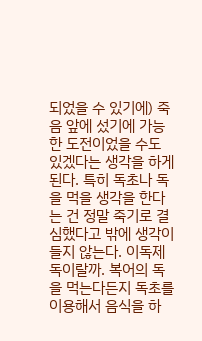되었을 수 있기에) 죽음 앞에 섰기에 가능한 도전이었을 수도 있겠다는 생각을 하게 된다. 특히 독초나 독을 먹을 생각을 한다는 건 정말 죽기로 결심했다고 밖에 생각이 들지 않는다. 이독제독이랄까. 복어의 독을 먹는다든지 독초를 이용해서 음식을 하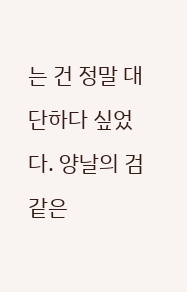는 건 정말 대단하다 싶었다. 양날의 검 같은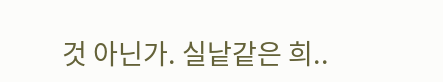것 아닌가. 실낱같은 희..